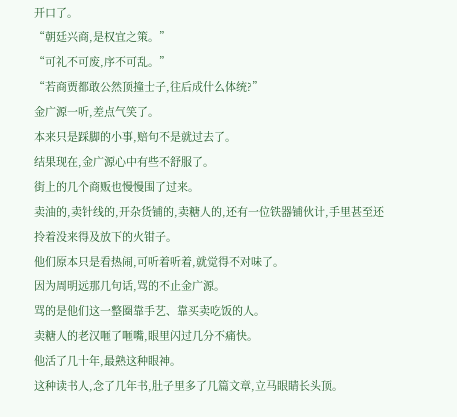开口了。
“朝廷兴商,是权宜之策。”
“可礼不可废,序不可乱。”
“若商贾都敢公然顶撞士子,往后成什么体统?”
金广源一听,差点气笑了。
本来只是踩脚的小事,赔句不是就过去了。
结果现在,金广源心中有些不舒服了。
街上的几个商贩也慢慢围了过来。
卖油的,卖针线的,开杂货铺的,卖糖人的,还有一位铁器铺伙计,手里甚至还拎着没来得及放下的火钳子。
他们原本只是看热闹,可听着听着,就觉得不对味了。
因为周明远那几句话,骂的不止金广源。
骂的是他们这一整圈靠手艺、靠买卖吃饭的人。
卖糖人的老汉咂了咂嘴,眼里闪过几分不痛快。
他活了几十年,最熟这种眼神。
这种读书人,念了几年书,肚子里多了几篇文章,立马眼睛长头顶。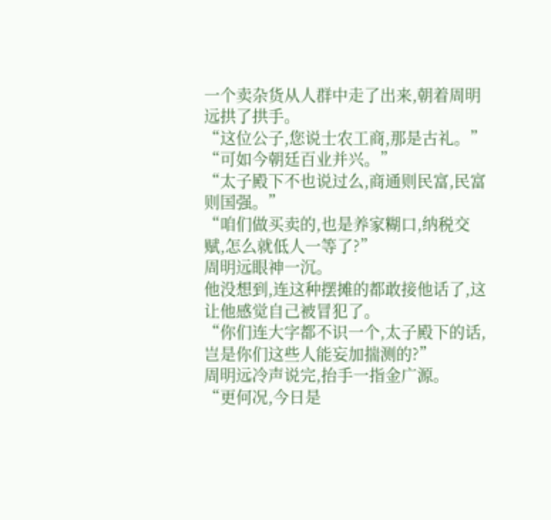一个卖杂货从人群中走了出来,朝着周明远拱了拱手。
“这位公子,您说士农工商,那是古礼。”
“可如今朝廷百业并兴。”
“太子殿下不也说过么,商通则民富,民富则国强。”
“咱们做买卖的,也是养家糊口,纳税交赋,怎么就低人一等了?”
周明远眼神一沉。
他没想到,连这种摆摊的都敢接他话了,这让他感觉自己被冒犯了。
“你们连大字都不识一个,太子殿下的话,岂是你们这些人能妄加揣测的?”
周明远冷声说完,抬手一指金广源。
“更何况,今日是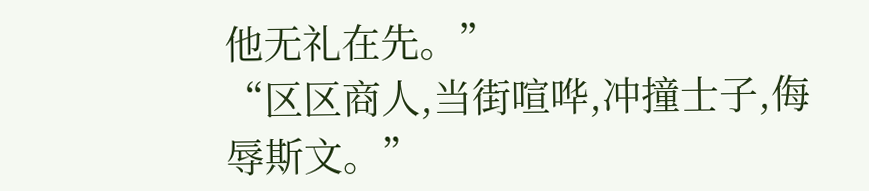他无礼在先。”
“区区商人,当街喧哗,冲撞士子,侮辱斯文。”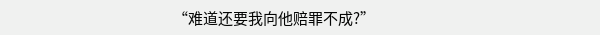“难道还要我向他赔罪不成?”